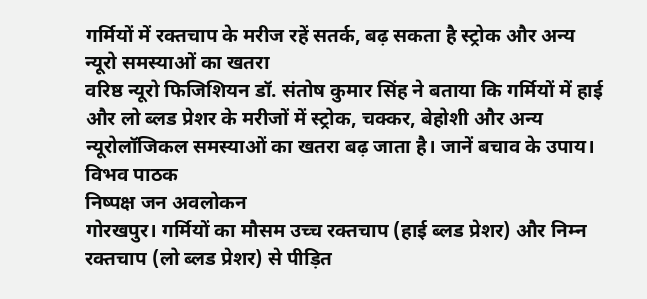गर्मियों में रक्तचाप के मरीज रहें सतर्क, बढ़ सकता है स्ट्रोक और अन्य न्यूरो समस्याओं का खतरा
वरिष्ठ न्यूरो फिजिशियन डॉ. संतोष कुमार सिंह ने बताया कि गर्मियों में हाई और लो ब्लड प्रेशर के मरीजों में स्ट्रोक, चक्कर, बेहोशी और अन्य न्यूरोलॉजिकल समस्याओं का खतरा बढ़ जाता है। जानें बचाव के उपाय।
विभव पाठक
निष्पक्ष जन अवलोकन
गोरखपुर। गर्मियों का मौसम उच्च रक्तचाप (हाई ब्लड प्रेशर) और निम्न रक्तचाप (लो ब्लड प्रेशर) से पीड़ित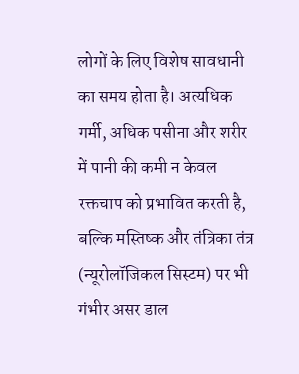लोगों के लिए विशेष सावधानी का समय होता है। अत्यधिक गर्मी, अधिक पसीना और शरीर में पानी की कमी न केवल रक्तचाप को प्रभावित करती है, बल्कि मस्तिष्क और तंत्रिका तंत्र (न्यूरोलॉजिकल सिस्टम) पर भी गंभीर असर डाल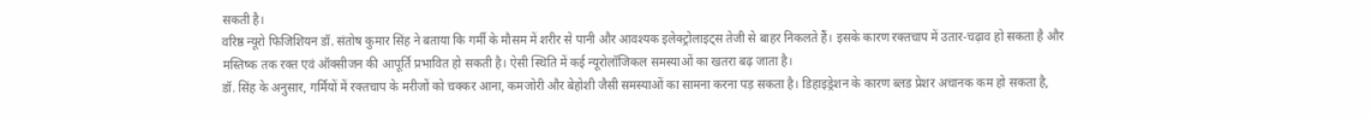सकती है।
वरिष्ठ न्यूरो फिजिशियन डॉ. संतोष कुमार सिंह ने बताया कि गर्मी के मौसम में शरीर से पानी और आवश्यक इलेक्ट्रोलाइट्स तेजी से बाहर निकलते हैं। इसके कारण रक्तचाप में उतार-चढ़ाव हो सकता है और मस्तिष्क तक रक्त एवं ऑक्सीजन की आपूर्ति प्रभावित हो सकती है। ऐसी स्थिति में कई न्यूरोलॉजिकल समस्याओं का खतरा बढ़ जाता है।
डॉ. सिंह के अनुसार, गर्मियों में रक्तचाप के मरीजों को चक्कर आना, कमजोरी और बेहोशी जैसी समस्याओं का सामना करना पड़ सकता है। डिहाइड्रेशन के कारण ब्लड प्रेशर अचानक कम हो सकता है,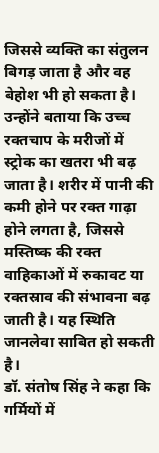जिससे व्यक्ति का संतुलन बिगड़ जाता है और वह बेहोश भी हो सकता है।
उन्होंने बताया कि उच्च रक्तचाप के मरीजों में स्ट्रोक का खतरा भी बढ़ जाता है। शरीर में पानी की कमी होने पर रक्त गाढ़ा होने लगता है, जिससे मस्तिष्क की रक्त वाहिकाओं में रुकावट या रक्तस्राव की संभावना बढ़ जाती है। यह स्थिति जानलेवा साबित हो सकती है।
डॉ. संतोष सिंह ने कहा कि गर्मियों में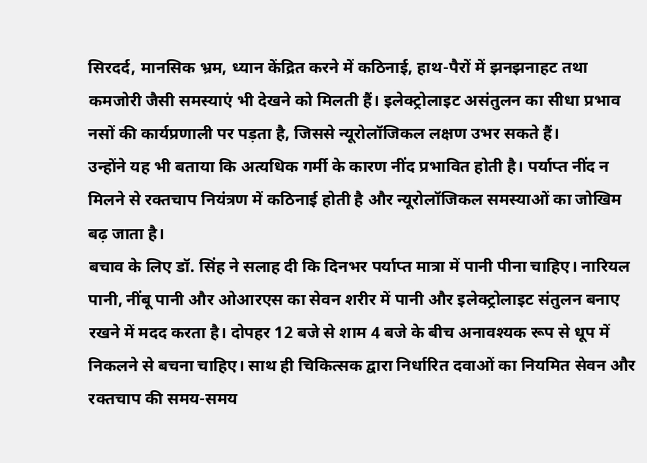सिरदर्द, मानसिक भ्रम, ध्यान केंद्रित करने में कठिनाई, हाथ-पैरों में झनझनाहट तथा कमजोरी जैसी समस्याएं भी देखने को मिलती हैं। इलेक्ट्रोलाइट असंतुलन का सीधा प्रभाव नसों की कार्यप्रणाली पर पड़ता है, जिससे न्यूरोलॉजिकल लक्षण उभर सकते हैं।
उन्होंने यह भी बताया कि अत्यधिक गर्मी के कारण नींद प्रभावित होती है। पर्याप्त नींद न मिलने से रक्तचाप नियंत्रण में कठिनाई होती है और न्यूरोलॉजिकल समस्याओं का जोखिम बढ़ जाता है।
बचाव के लिए डॉ. सिंह ने सलाह दी कि दिनभर पर्याप्त मात्रा में पानी पीना चाहिए। नारियल पानी, नींबू पानी और ओआरएस का सेवन शरीर में पानी और इलेक्ट्रोलाइट संतुलन बनाए रखने में मदद करता है। दोपहर 12 बजे से शाम 4 बजे के बीच अनावश्यक रूप से धूप में निकलने से बचना चाहिए। साथ ही चिकित्सक द्वारा निर्धारित दवाओं का नियमित सेवन और रक्तचाप की समय-समय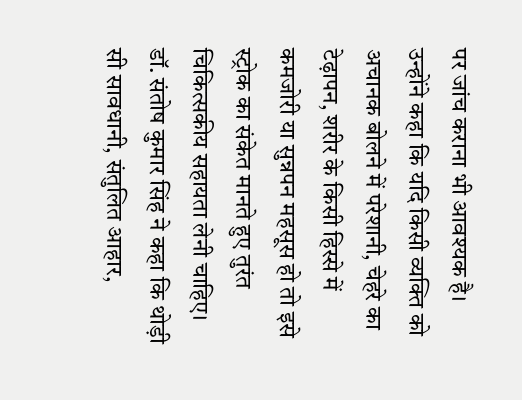पर जांच कराना भी आवश्यक है।
उन्होंने कहा कि यदि किसी व्यक्ति को अचानक बोलने में परेशानी, चेहरे का टेढ़ापन, शरीर के किसी हिस्से में कमजोरी या सुन्नपन महसूस हो तो इसे स्ट्रोक का संकेत मानते हुए तुरंत चिकित्सकीय सहायता लेनी चाहिए।
डॉ. संतोष कुमार सिंह ने कहा कि थोड़ी सी सावधानी, संतुलित आहार,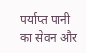पर्याप्त पानी का सेवन और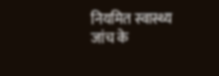नियमित स्वास्थ्य जांच के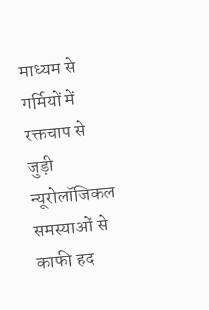माध्यम से गर्मियों में रक्तचाप से जुड़ी न्यूरोलॉजिकल समस्याओं से काफी हद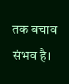तक बचाव संभव है।